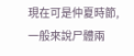現在可是仲夏時節,一般來說尸體兩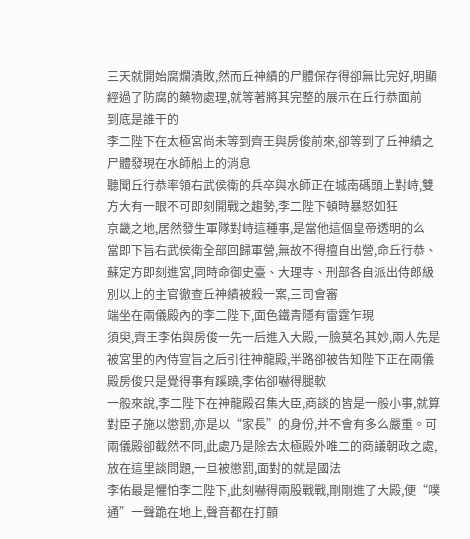三天就開始腐爛潰敗,然而丘神績的尸體保存得卻無比完好,明顯經過了防腐的藥物處理,就等著將其完整的展示在丘行恭面前
到底是誰干的
李二陛下在太極宮尚未等到齊王與房俊前來,卻等到了丘神績之尸體發現在水師船上的消息
聽聞丘行恭率領右武侯衛的兵卒與水師正在城南碼頭上對峙,雙方大有一眼不可即刻開戰之趨勢,李二陛下頓時暴怒如狂
京畿之地,居然發生軍隊對峙這種事,是當他這個皇帝透明的么
當即下旨右武侯衛全部回歸軍營,無故不得擅自出營,命丘行恭、蘇定方即刻進宮,同時命御史臺、大理寺、刑部各自派出侍郎級別以上的主官徹查丘神績被殺一案,三司會審
端坐在兩儀殿內的李二陛下,面色鐵青隱有雷霆乍現
須臾,齊王李佑與房俊一先一后進入大殿,一臉莫名其妙,兩人先是被宮里的內侍宣旨之后引往神龍殿,半路卻被告知陛下正在兩儀殿房俊只是覺得事有蹊蹺,李佑卻嚇得腿軟
一般來說,李二陛下在神龍殿召集大臣,商談的皆是一般小事,就算對臣子施以懲罰,亦是以“家長”的身份,并不會有多么嚴重。可兩儀殿卻截然不同,此處乃是除去太極殿外唯二的商議朝政之處,放在這里談問題,一旦被懲罰,面對的就是國法
李佑最是懼怕李二陛下,此刻嚇得兩股戰戰,剛剛進了大殿,便“噗通”一聲跪在地上,聲音都在打顫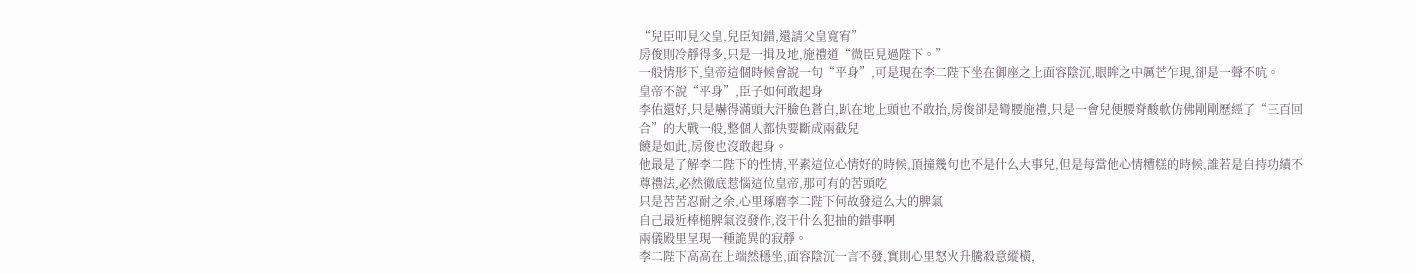“兒臣叩見父皇,兒臣知錯,還請父皇寬宥”
房俊則冷靜得多,只是一揖及地,施禮道“微臣見過陛下。”
一般情形下,皇帝這個時候會說一句“平身”,可是現在李二陛下坐在御座之上面容陰沉,眼眸之中厲芒乍現,卻是一聲不吭。
皇帝不說“平身”,臣子如何敢起身
李佑還好,只是嚇得滿頭大汗臉色蒼白,趴在地上頭也不敢抬,房俊卻是彎腰施禮,只是一會兒便腰脊酸軟仿佛剛剛歷經了“三百回合”的大戰一般,整個人都快要斷成兩截兒
饒是如此,房俊也沒敢起身。
他最是了解李二陛下的性情,平素這位心情好的時候,頂撞幾句也不是什么大事兒,但是每當他心情糟糕的時候,誰若是自持功績不尊禮法,必然徹底惹惱這位皇帝,那可有的苦頭吃
只是苦苦忍耐之余,心里琢磨李二陛下何故發這么大的脾氣
自己最近棒槌脾氣沒發作,沒干什么犯抽的錯事啊
兩儀殿里呈現一種詭異的寂靜。
李二陛下高高在上端然穩坐,面容陰沉一言不發,實則心里怒火升騰殺意縱橫,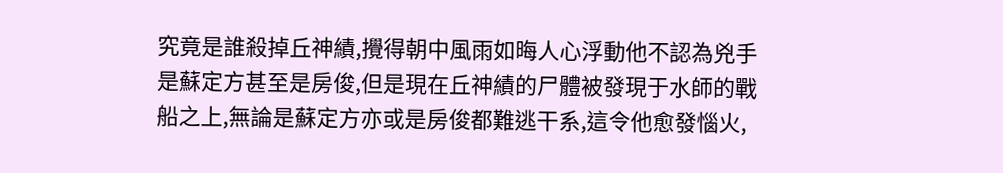究竟是誰殺掉丘神績,攪得朝中風雨如晦人心浮動他不認為兇手是蘇定方甚至是房俊,但是現在丘神績的尸體被發現于水師的戰船之上,無論是蘇定方亦或是房俊都難逃干系,這令他愈發惱火,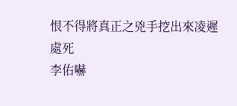恨不得將真正之兇手挖出來凌遲處死
李佑嚇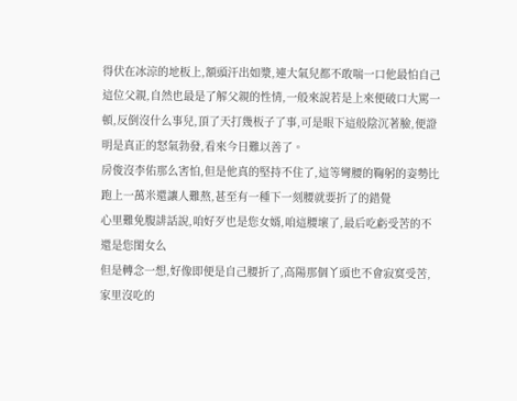得伏在冰涼的地板上,額頭汗出如漿,連大氣兒都不敢喘一口他最怕自己這位父親,自然也最是了解父親的性情,一般來說若是上來便破口大罵一頓,反倒沒什么事兒,頂了天打幾板子了事,可是眼下這般陰沉著臉,便證明是真正的怒氣勃發,看來今日難以善了。
房俊沒李佑那么害怕,但是他真的堅持不住了,這等彎腰的鞠躬的姿勢比跑上一萬米還讓人難熬,甚至有一種下一刻腰就要折了的錯覺
心里難免腹誹話說,咱好歹也是您女婿,咱這腰壞了,最后吃虧受苦的不還是您閨女么
但是轉念一想,好像即便是自己腰折了,高陽那個丫頭也不會寂寞受苦,家里沒吃的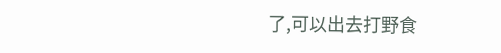了,可以出去打野食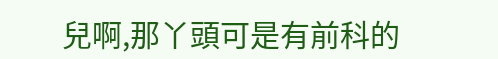兒啊,那丫頭可是有前科的